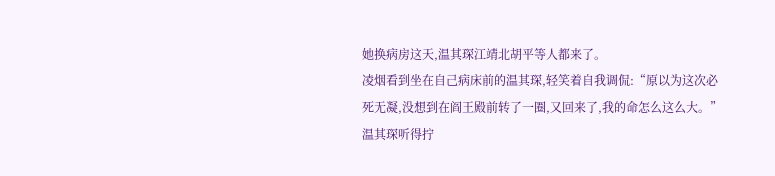她换病房这天,温其琛江靖北胡平等人都来了。
凌烟看到坐在自己病床前的温其琛,轻笑着自我调侃:“原以为这次必死无凝,没想到在阎王殿前转了一圈,又回来了,我的命怎么这么大。”
温其琛听得拧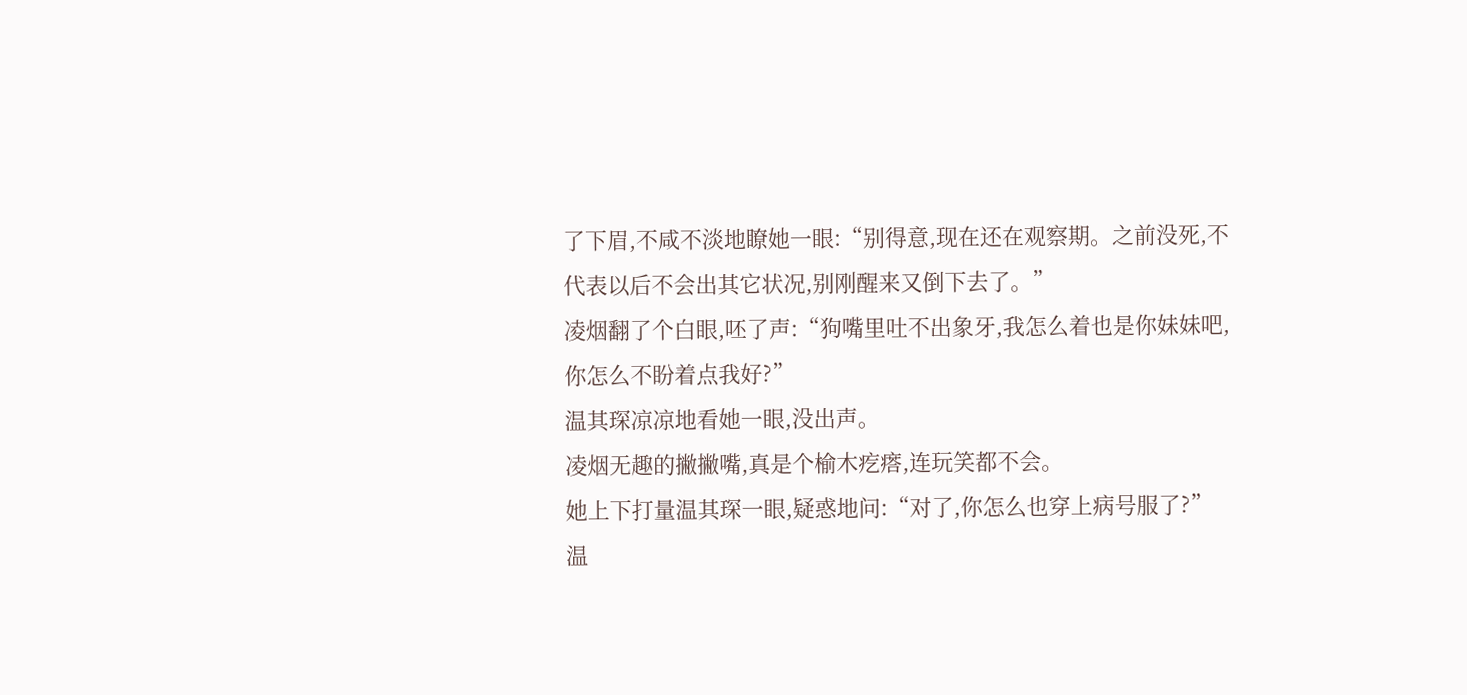了下眉,不咸不淡地瞭她一眼:“别得意,现在还在观察期。之前没死,不代表以后不会出其它状况,别刚醒来又倒下去了。”
凌烟翻了个白眼,呸了声:“狗嘴里吐不出象牙,我怎么着也是你妹妹吧,你怎么不盼着点我好?”
温其琛凉凉地看她一眼,没出声。
凌烟无趣的撇撇嘴,真是个榆木疙瘩,连玩笑都不会。
她上下打量温其琛一眼,疑惑地问:“对了,你怎么也穿上病号服了?”
温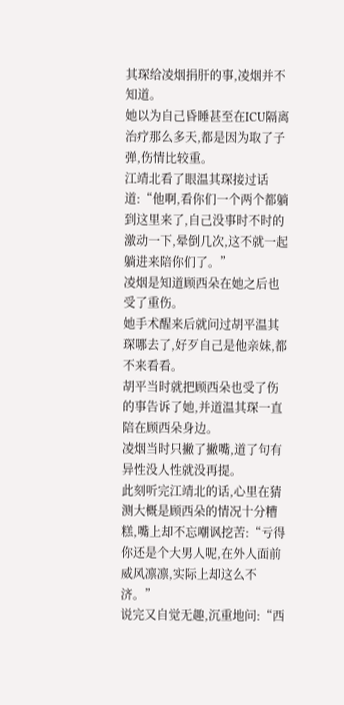其琛给凌烟捐肝的事,凌烟并不知道。
她以为自己昏睡甚至在ICU隔离治疗那么多天,都是因为取了子弹,伤情比较重。
江靖北看了眼温其琛接过话道:“他啊,看你们一个两个都躺到这里来了,自己没事时不时的激动一下,晕倒几次,这不就一起躺进来陪你们了。”
凌烟是知道顾西朵在她之后也受了重伤。
她手术醒来后就问过胡平温其琛哪去了,好歹自己是他亲妹,都不来看看。
胡平当时就把顾西朵也受了伤的事告诉了她,并道温其琛一直陪在顾西朵身边。
凌烟当时只撇了撇嘴,道了句有异性没人性就没再提。
此刻听完江靖北的话,心里在猜测大概是顾西朵的情况十分糟糕,嘴上却不忘嘲讽挖苦:“亏得你还是个大男人呢,在外人面前威风凛凛,实际上却这么不济。”
说完又自觉无趣,沉重地问:“西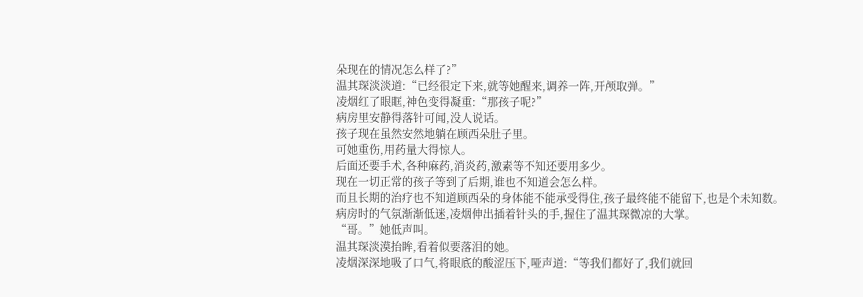朵现在的情况怎么样了?”
温其琛淡淡道:“已经很定下来,就等她醒来,调养一阵,开颅取弹。”
凌烟红了眼眶,神色变得凝重:“那孩子呢?”
病房里安静得落针可闻,没人说话。
孩子现在虽然安然地躺在顾西朵肚子里。
可她重伤,用药量大得惊人。
后面还要手术,各种麻药,消炎药,激素等不知还要用多少。
现在一切正常的孩子等到了后期,谁也不知道会怎么样。
而且长期的治疗也不知道顾西朵的身体能不能承受得住,孩子最终能不能留下,也是个未知数。
病房时的气氛渐渐低迷,凌烟伸出插着针头的手,握住了温其琛微凉的大掌。
“哥。”她低声叫。
温其琛淡漠抬眸,看着似要落泪的她。
凌烟深深地吸了口气,将眼底的酸涩压下,哑声道:“等我们都好了,我们就回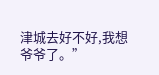津城去好不好,我想爷爷了。”